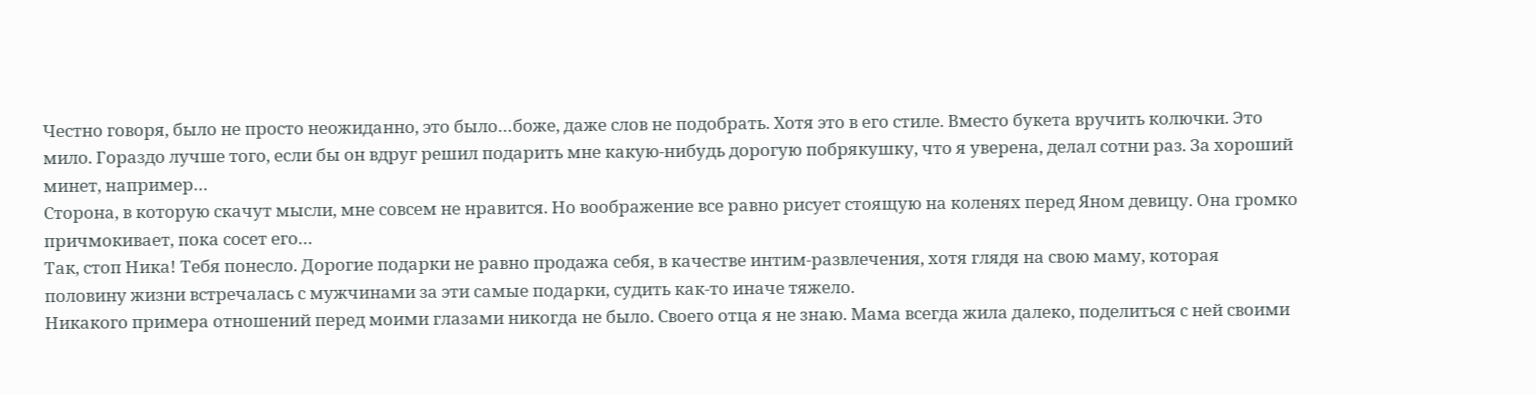Честно говоря, было не просто неожиданно, это было…боже, даже слов не подобрать. Хотя это в его стиле. Вместо букета вручить колючки. Это мило. Гораздо лучше того, если бы он вдруг решил подарить мне какую-нибудь дорогую побрякушку, что я уверена, делал сотни раз. За хороший минет, например…
Сторона, в которую скачут мысли, мне совсем не нравится. Но воображение все равно рисует стоящую на коленях перед Яном девицу. Она громко причмокивает, пока сосет его…
Так, стоп Ника! Тебя понесло. Дорогие подарки не равно продажа себя, в качестве интим-развлечения, хотя глядя на свою маму, которая половину жизни встречалась с мужчинами за эти самые подарки, судить как-то иначе тяжело.
Никакого примера отношений перед моими глазами никогда не было. Своего отца я не знаю. Мама всегда жила далеко, поделиться с ней своими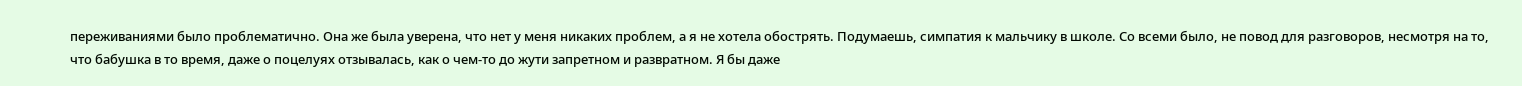переживаниями было проблематично. Она же была уверена, что нет у меня никаких проблем, а я не хотела обострять. Подумаешь, симпатия к мальчику в школе. Со всеми было, не повод для разговоров, несмотря на то, что бабушка в то время, даже о поцелуях отзывалась, как о чем-то до жути запретном и развратном. Я бы даже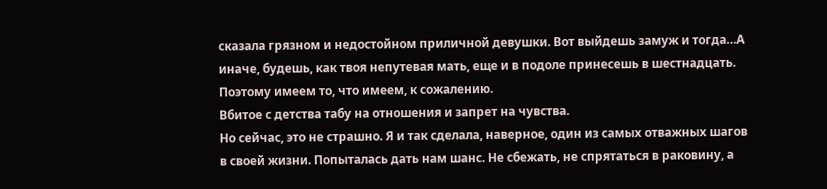сказала грязном и недостойном приличной девушки. Вот выйдешь замуж и тогда…А иначе, будешь, как твоя непутевая мать, еще и в подоле принесешь в шестнадцать.
Поэтому имеем то, что имеем, к сожалению.
Вбитое с детства табу на отношения и запрет на чувства.
Но сейчас, это не страшно. Я и так сделала, наверное, один из самых отважных шагов в своей жизни. Попыталась дать нам шанс. Не сбежать, не спрятаться в раковину, а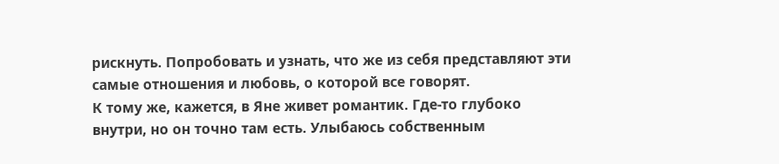рискнуть. Попробовать и узнать, что же из себя представляют эти самые отношения и любовь, о которой все говорят.
К тому же, кажется, в Яне живет романтик. Где-то глубоко внутри, но он точно там есть. Улыбаюсь собственным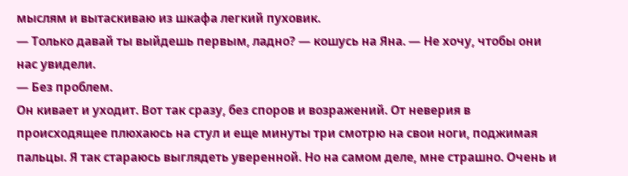мыслям и вытаскиваю из шкафа легкий пуховик.
— Только давай ты выйдешь первым, ладно? — кошусь на Яна. — Не хочу, чтобы они нас увидели.
— Без проблем.
Он кивает и уходит. Вот так сразу, без споров и возражений. От неверия в происходящее плюхаюсь на стул и еще минуты три смотрю на свои ноги, поджимая пальцы. Я так стараюсь выглядеть уверенной. Но на самом деле, мне страшно. Очень и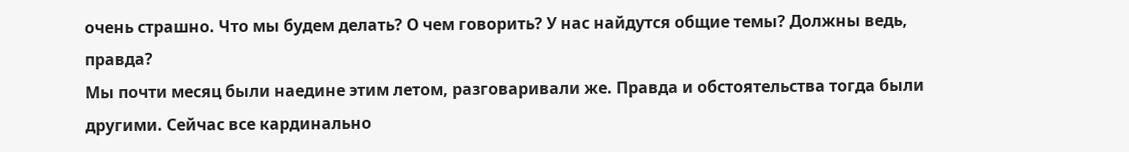очень страшно. Что мы будем делать? О чем говорить? У нас найдутся общие темы? Должны ведь, правда?
Мы почти месяц были наедине этим летом, разговаривали же. Правда и обстоятельства тогда были другими. Сейчас все кардинально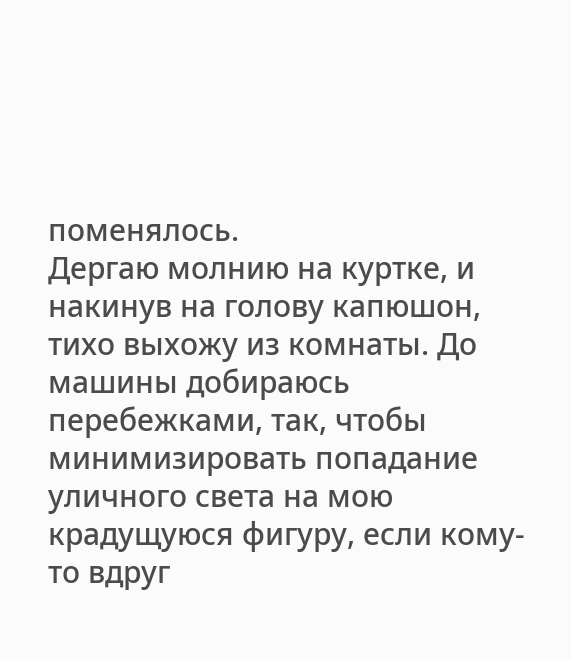поменялось.
Дергаю молнию на куртке, и накинув на голову капюшон, тихо выхожу из комнаты. До машины добираюсь перебежками, так, чтобы минимизировать попадание уличного света на мою крадущуюся фигуру, если кому-то вдруг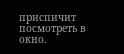приспичит посмотреть в окно.